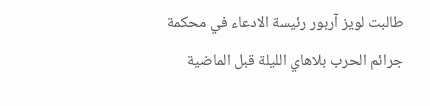طالبت لويز آربور رئيسة الادعاء في محكمة جرائم الحرب بلاهاي الليلة قبل الماضية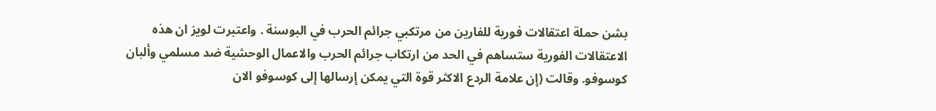بشن حملة اعتقالات فورية للفارين من مرتكبي جرائم الحرب في البوسنة . واعتبرت لويز ان هذه الاعتقالات الفورية ستساهم في الحد من ارتكاب جرائم الحرب والاعمال الوحشية ضد مسلمي وألبان كوسوفو. وقالت (إن علامة الردع الاكثر قوة التي يمكن إرسالها إلى كوسوفو الان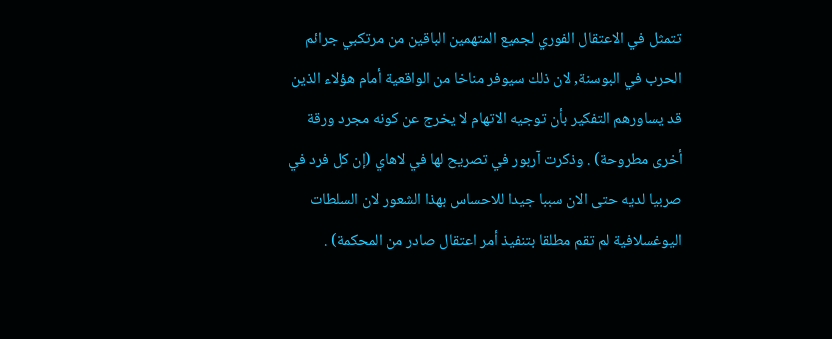تتمثل في الاعتقال الفوري لجميع المتهمين الباقين من مرتكبي جرائم الحرب في البوسنة, لان ذلك سيوفر مناخا من الواقعية أمام هؤلاء الذين قد يساورهم التفكير بأن توجيه الاتهام لا يخرج عن كونه مجرد ورقة أخرى مطروحة) . وذكرت آربور في تصريح لها في لاهاي (إن كل فرد في صربيا لديه حتى الان سببا جيدا للاحساس بهذا الشعور لان السلطات اليوغسلافية لم تقم مطلقا بتنفيذ أمر اعتقال صادر من المحكمة) .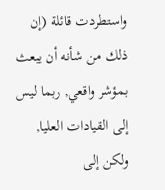واستطردت قائلة (إن ذلك من شأنه أن يبعث بمؤشر واقعي, ربما ليس إلى القيادات العليا, ولكن إلى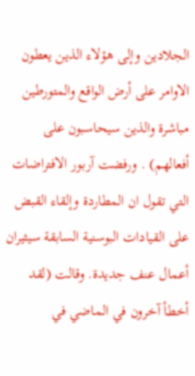الجلادين وإلى هؤلاء الذين يعطون الاوامر على أرض الواقع والمتورطين مباشرة والذين سيحاسبون على أفعالهم) . ورفضت آربور الافتراضات التي تقول ان المطاردة وإلقاء القبض على القيادات البوسنية السابقة سيثيران أعمال عنف جديدة. وقالت (لقد أخطأ آخرون في الماضي في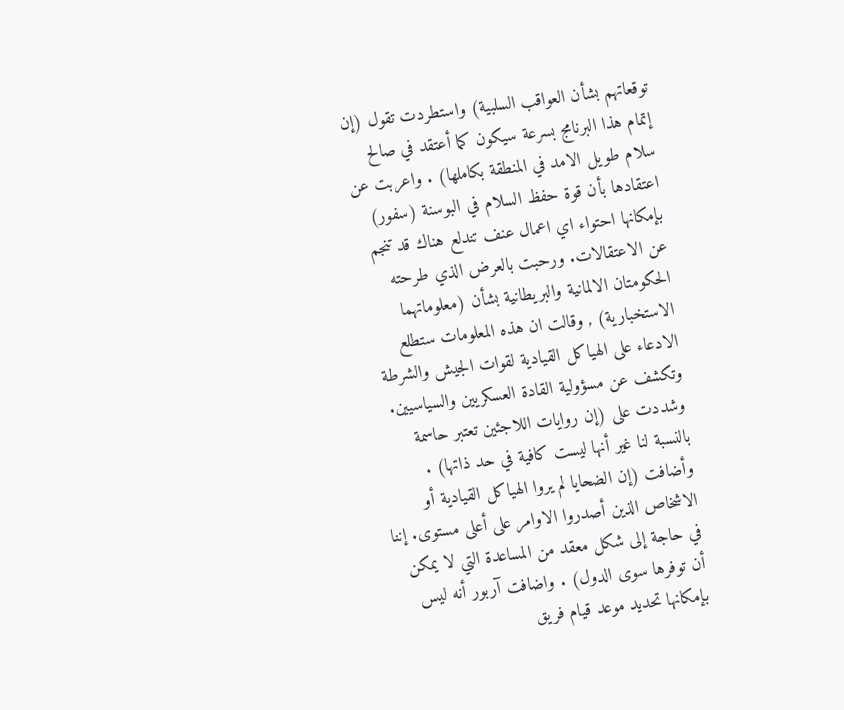توقعاتهم بشأن العواقب السلبية) واستطردت تقول (إن إتمام هذا البرنامج بسرعة سيكون كما أعتقد في صالح سلام طويل الامد في المنطقة بكاملها) . واعربت عن اعتقادها بأن قوة حفظ السلام في البوسنة (سفور) بإمكانها احتواء اي اعمال عنف تندلع هناك قد تنجم عن الاعتقالات. ورحبت بالعرض الذي طرحته الحكومتان الالمانية والبريطانية بشأن (معلوماتهما الاستخبارية) , وقالت ان هذه المعلومات ستطلع الادعاء على الهياكل القيادية لقوات الجيش والشرطة وتكشف عن مسؤولية القادة العسكريين والسياسيين. وشددت على (إن روايات اللاجئين تعتبر حاسمة بالنسبة لنا غير أنها ليست كافية في حد ذاتها) . وأضافت (إن الضحايا لم يروا الهياكل القيادية أو الاشخاص الذين أصدروا الاوامر على أعلى مستوى. إننا في حاجة إلى شكل معقد من المساعدة التي لا يمكن أن توفرها سوى الدول) . واضافت آربور أنه ليس بإمكانها تحديد موعد قيام فريق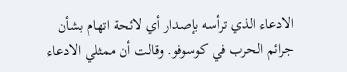الادعاء الذي ترأسه بإصدار أي لائحة اتهام بشأن جرائم الحرب في كوسوفو. وقالت أن ممثلي الادعاء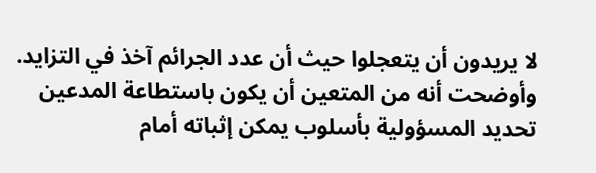لا يريدون أن يتعجلوا حيث أن عدد الجرائم آخذ في التزايد. وأوضحت أنه من المتعين أن يكون باستطاعة المدعين تحديد المسؤولية بأسلوب يمكن إثباته أمام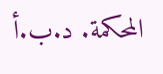المحكمة. د.ب.أ